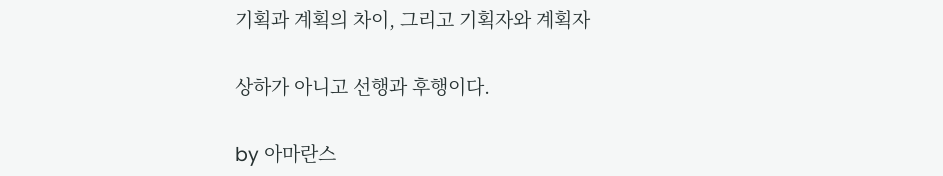기획과 계획의 차이, 그리고 기획자와 계획자

상하가 아니고 선행과 후행이다.

by 아마란스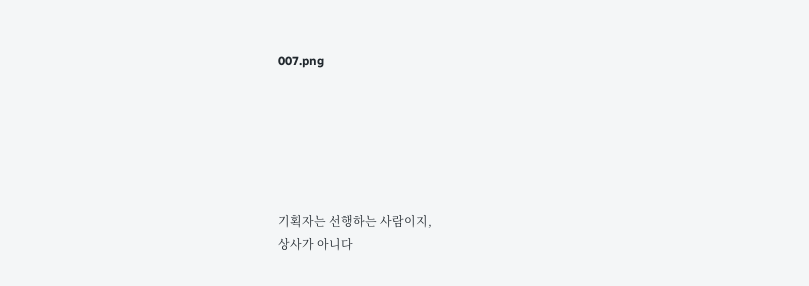007.png






기획자는 선행하는 사람이지,
상사가 아니다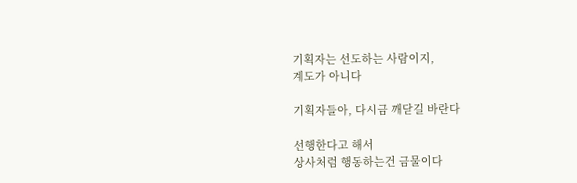기획자는 선도하는 사람이지,
계도가 아니다

기획자들아, 다시금 깨닫길 바란다

선행한다고 해서
상사처럼 행동하는건 금물이다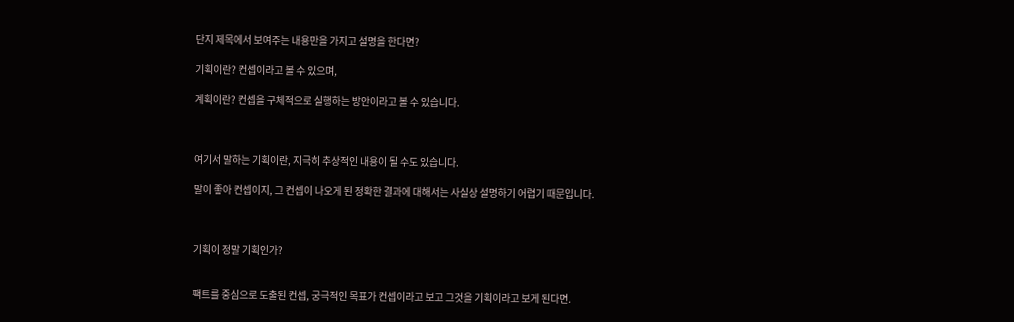단지 제목에서 보여주는 내용만을 가지고 설명을 한다면?

기획이란? 컨셉이라고 볼 수 있으며,

계획이란? 컨셉을 구체적으로 실행하는 방안이라고 볼 수 있습니다.



여기서 말하는 기획이란, 지극히 추상적인 내용이 될 수도 있습니다.

말이 좋아 컨셉이지, 그 컨셉이 나오게 된 정확한 결과에 대해서는 사실상 설명하기 어렵기 때문입니다.



기획이 정말 기획인가?


팩트를 중심으로 도출된 컨셉, 궁극적인 목표가 컨셉이라고 보고 그것을 기획이라고 보게 된다면.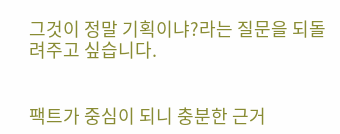그것이 정말 기획이냐?라는 질문을 되돌려주고 싶습니다.


팩트가 중심이 되니 충분한 근거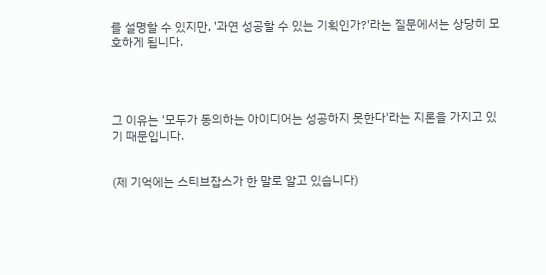를 설명할 수 있지만, '과연 성공할 수 있는 기획인가?'라는 질문에서는 상당히 모호하게 됩니다.




그 이유는 '모두가 동의하는 아이디어는 성공하지 못한다'라는 지론을 가지고 있기 때문입니다.


(제 기억에는 스티브잡스가 한 말로 알고 있습니다)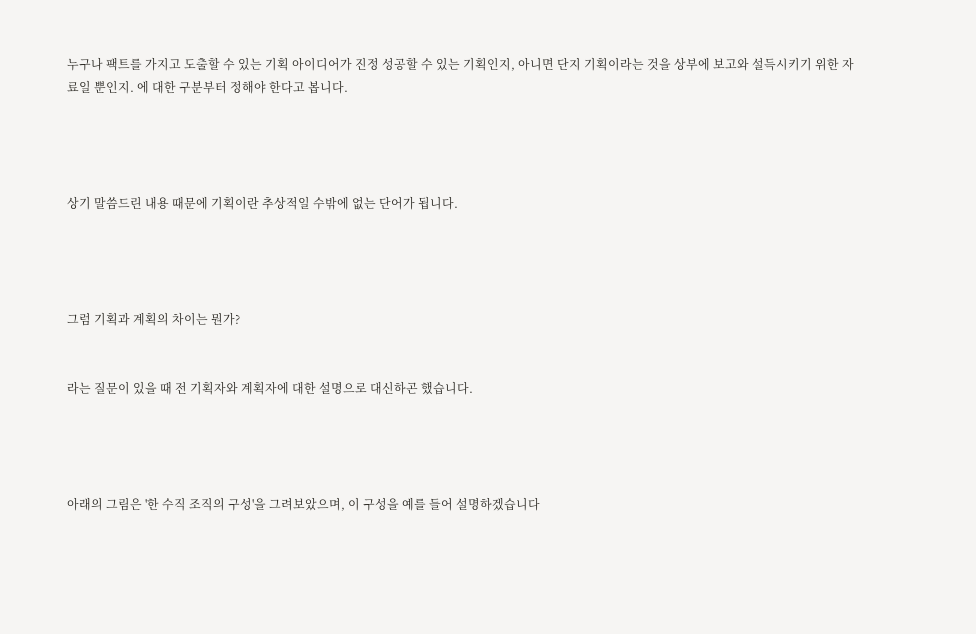누구나 팩트를 가지고 도출할 수 있는 기획 아이디어가 진정 성공할 수 있는 기획인지, 아니면 단지 기획이라는 것을 상부에 보고와 설득시키기 위한 자료일 뿐인지. 에 대한 구분부터 정해야 한다고 봅니다.




상기 말씀드린 내용 때문에 기획이란 추상적일 수밖에 없는 단어가 됩니다.




그럼 기획과 계획의 차이는 뭔가?


라는 질문이 있을 때 전 기획자와 계획자에 대한 설명으로 대신하곤 했습니다.




아래의 그림은 '한 수직 조직의 구성'을 그려보았으며, 이 구성을 예를 들어 설명하겠습니다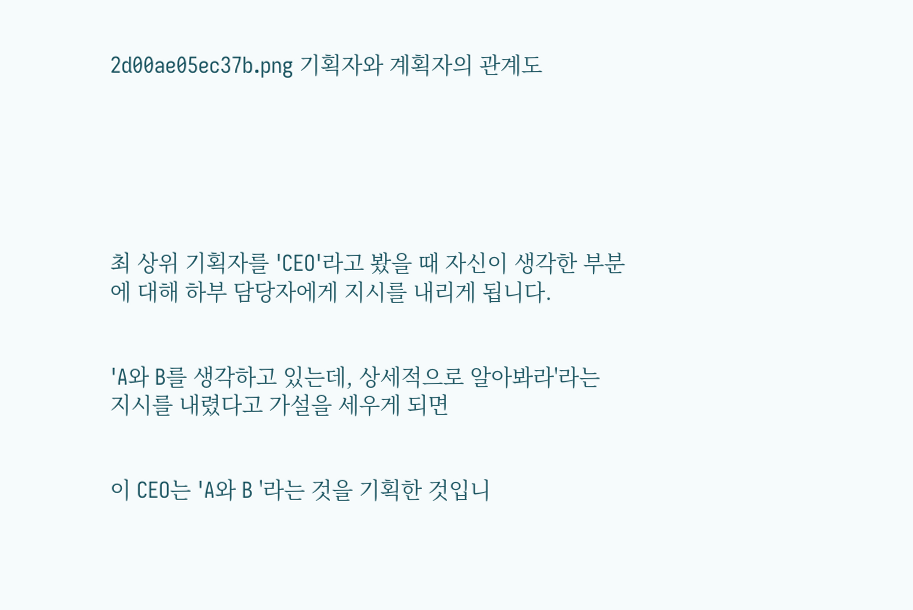2d00ae05ec37b.png 기획자와 계획자의 관계도






최 상위 기획자를 'CEO'라고 봤을 때 자신이 생각한 부분에 대해 하부 담당자에게 지시를 내리게 됩니다.


'A와 B를 생각하고 있는데, 상세적으로 알아봐라'라는 지시를 내렸다고 가설을 세우게 되면


이 CEO는 'A와 B '라는 것을 기획한 것입니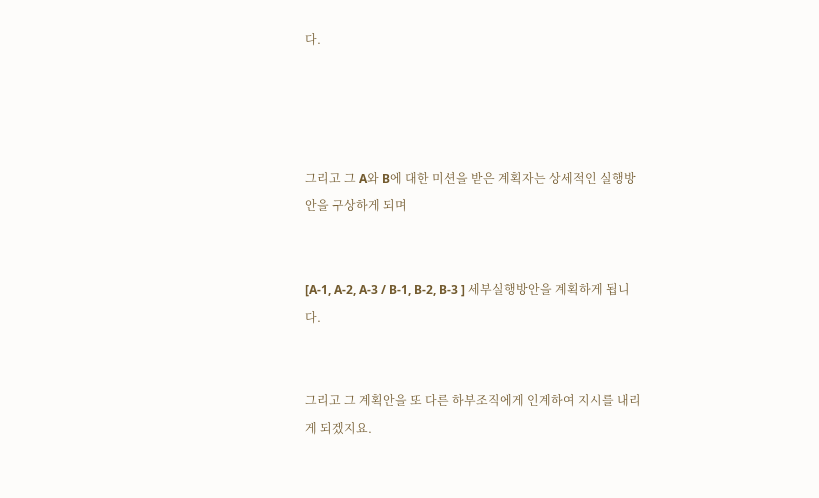다.




그리고 그 A와 B에 대한 미션을 받은 계획자는 상세적인 실행방안을 구상하게 되며


[A-1, A-2, A-3 / B-1, B-2, B-3 ] 세부실행방안을 계획하게 됩니다.


그리고 그 계획안을 또 다른 하부조직에게 인계하여 지시를 내리게 되겠지요.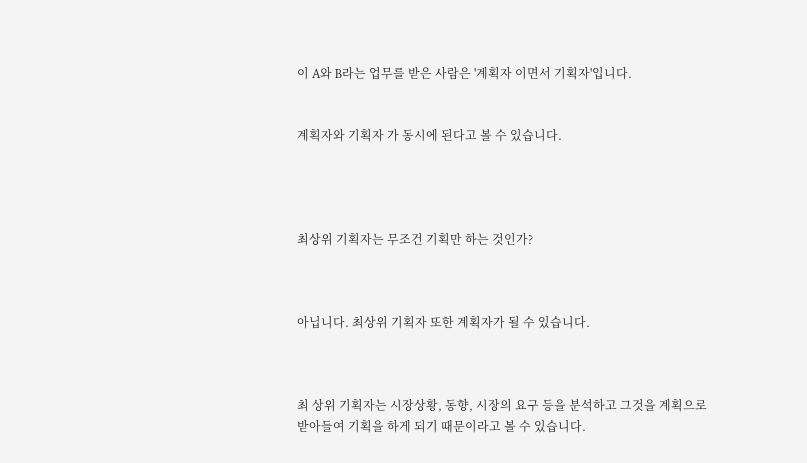이 A와 B라는 업무를 받은 사람은 '계획자 이면서 기획자'입니다.


계획자와 기획자 가 동시에 된다고 볼 수 있습니다.




최상위 기획자는 무조건 기획만 하는 것인가?



아닙니다. 최상위 기획자 또한 계획자가 될 수 있습니다.



최 상위 기획자는 시장상황, 동향, 시장의 요구 등을 분석하고 그것을 계획으로 받아들여 기획을 하게 되기 때문이라고 볼 수 있습니다.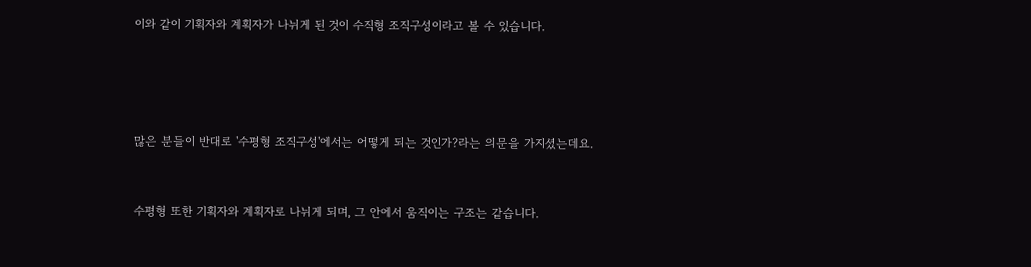이와 같이 기획자와 계획자가 나뉘게 된 것이 수직형 조직구성이라고 볼 수 있습니다.




많은 분들이 반대로 '수평형 조직구성'에서는 어떻게 되는 것인가?라는 의문을 가지셨는데요.


수평형 또한 기획자와 계획자로 나뉘게 되며, 그 안에서 움직이는 구조는 같습니다.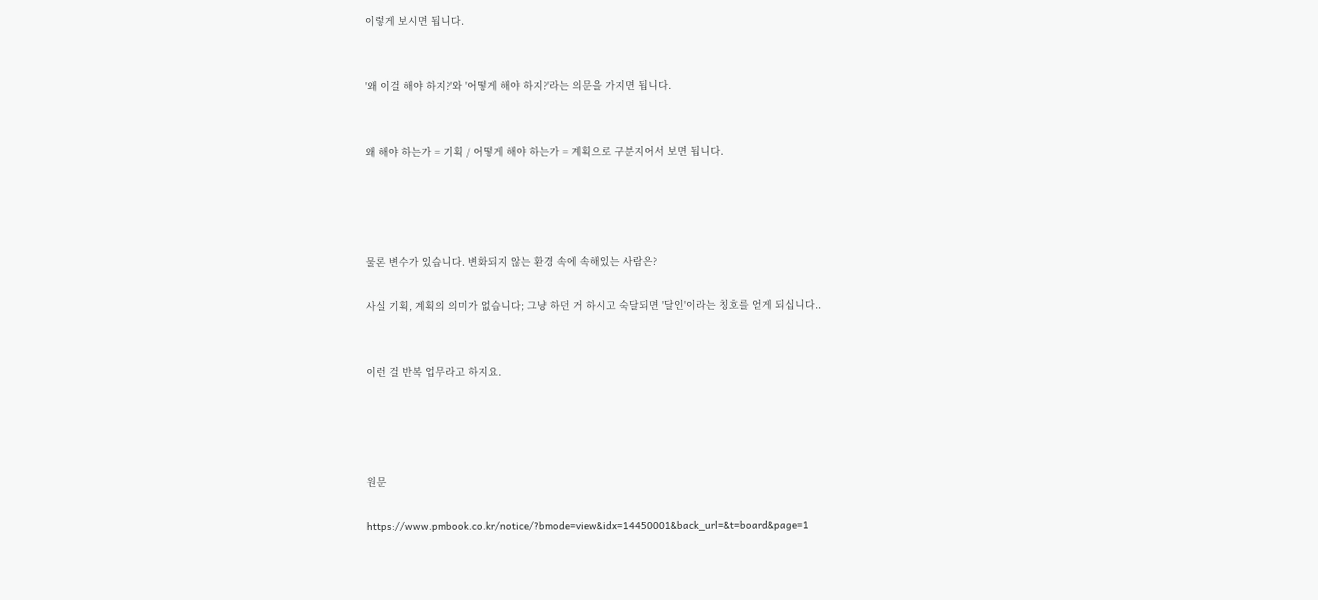이렇게 보시면 됩니다.


'왜 이걸 해야 하지?'와 '어떻게 해야 하지?'라는 의문을 가지면 됩니다.


왜 해야 하는가 = 기획 / 어떻게 해야 하는가 = 계획으로 구분지어서 보면 됩니다.




물론 변수가 있습니다. 변화되지 않는 환경 속에 속해있는 사람은?

사실 기획, 계획의 의미가 없습니다; 그냥 하던 거 하시고 숙달되면 '달인'이라는 칭호를 얻게 되십니다..


이런 걸 반복 업무라고 하지요.




원문

https://www.pmbook.co.kr/notice/?bmode=view&idx=14450001&back_url=&t=board&page=1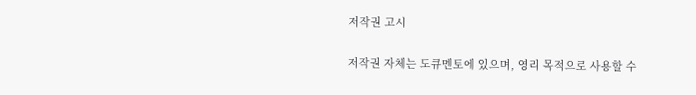저작권 고시

저작권 자체는 도큐멘토에 있으며, 영리 목적으로 사용할 수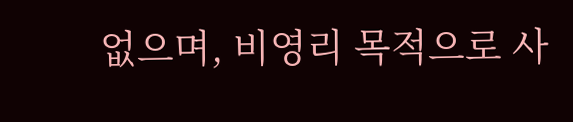없으며, 비영리 목적으로 사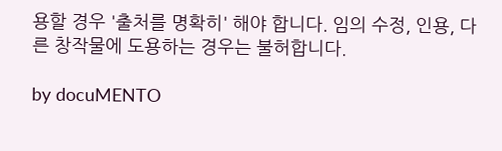용할 경우 '출처를 명확히' 해야 합니다. 임의 수정, 인용, 다른 창작물에 도용하는 경우는 불허합니다.

by docuMENTO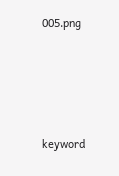005.png






keyword